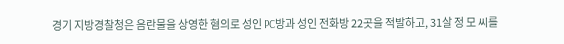경기 지방경찰청은 음란물을 상영한 혐의로 성인 PC방과 성인 전화방 22곳을 적발하고, 31살 정 모 씨를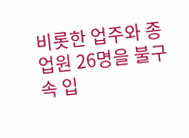비롯한 업주와 종업원 26명을 불구속 입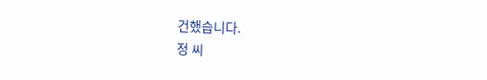건했습니다.
정 씨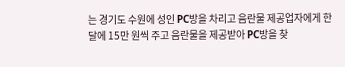는 경기도 수원에 성인 PC방을 차리고 음란물 제공업자에게 한 달에 15만 원씩 주고 음란물을 제공받아 PC방을 찾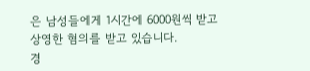은 남성들에게 1시간에 6000원씩 받고 상영한 혐의를 받고 있습니다.
경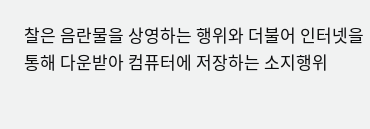찰은 음란물을 상영하는 행위와 더불어 인터넷을 통해 다운받아 컴퓨터에 저장하는 소지행위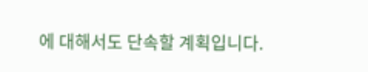에 대해서도 단속할 계획입니다.